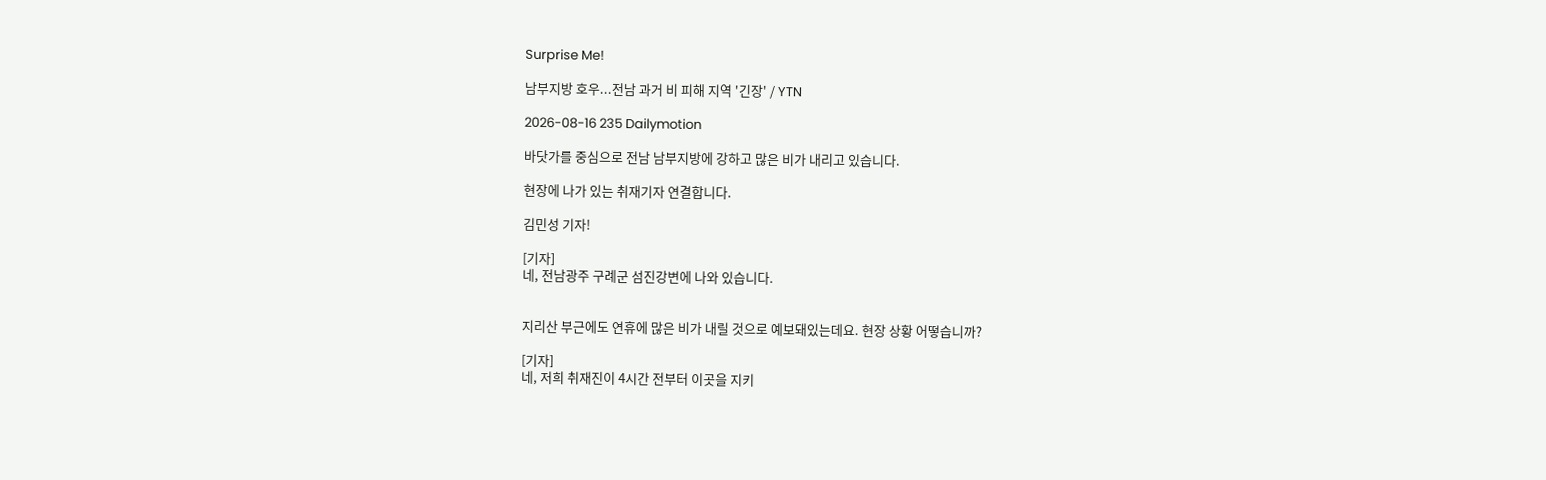Surprise Me!

남부지방 호우...전남 과거 비 피해 지역 '긴장' / YTN

2026-08-16 235 Dailymotion

바닷가를 중심으로 전남 남부지방에 강하고 많은 비가 내리고 있습니다.

현장에 나가 있는 취재기자 연결합니다.

김민성 기자!

[기자]
네, 전남광주 구례군 섬진강변에 나와 있습니다.


지리산 부근에도 연휴에 많은 비가 내릴 것으로 예보돼있는데요. 현장 상황 어떻습니까?

[기자]
네, 저희 취재진이 4시간 전부터 이곳을 지키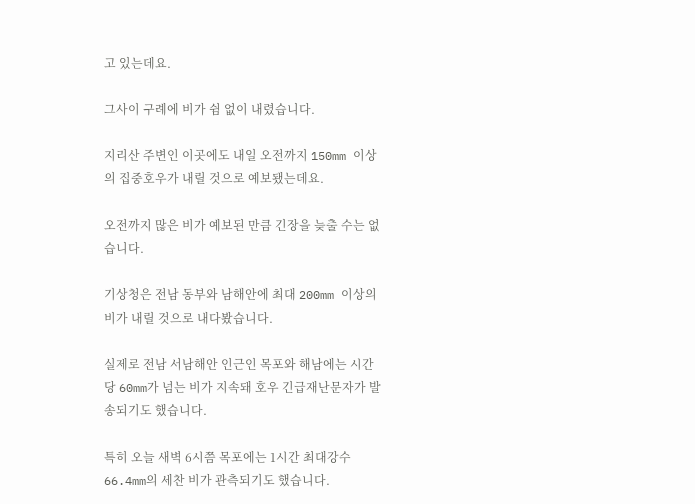고 있는데요.

그사이 구례에 비가 쉼 없이 내렸습니다.

지리산 주변인 이곳에도 내일 오전까지 150mm 이상의 집중호우가 내릴 것으로 예보됐는데요.

오전까지 많은 비가 예보된 만큼 긴장을 늦출 수는 없습니다.

기상청은 전남 동부와 남해안에 최대 200mm 이상의 비가 내릴 것으로 내다봤습니다.

실제로 전남 서남해안 인근인 목포와 해남에는 시간당 60mm가 넘는 비가 지속돼 호우 긴급재난문자가 발송되기도 했습니다.

특히 오늘 새벽 6시쯤 목포에는 1시간 최대강수 66.4mm의 세찬 비가 관측되기도 했습니다.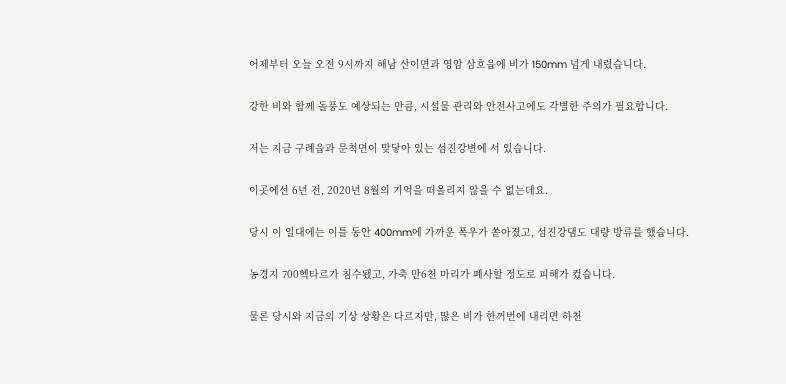어제부터 오늘 오전 9시까지 해남 산이면과 영암 삼호읍에 비가 150mm 넘게 내렸습니다.

강한 비와 함께 돌풍도 예상되는 만큼, 시설물 관리와 안전사고에도 각별한 주의가 필요합니다.

저는 지금 구례읍과 문척면이 맞닿아 있는 섬진강변에 서 있습니다.

이곳에선 6년 전, 2020년 8월의 기억을 떠올리지 않을 수 없는데요.

당시 이 일대에는 이틀 동안 400mm에 가까운 폭우가 쏟아졌고, 섬진강댐도 대량 방류를 했습니다.

농경지 700헥타르가 침수됐고, 가축 만6천 마리가 폐사할 정도로 피해가 컸습니다.

물론 당시와 지금의 기상 상황은 다르지만, 많은 비가 한꺼번에 내리면 하천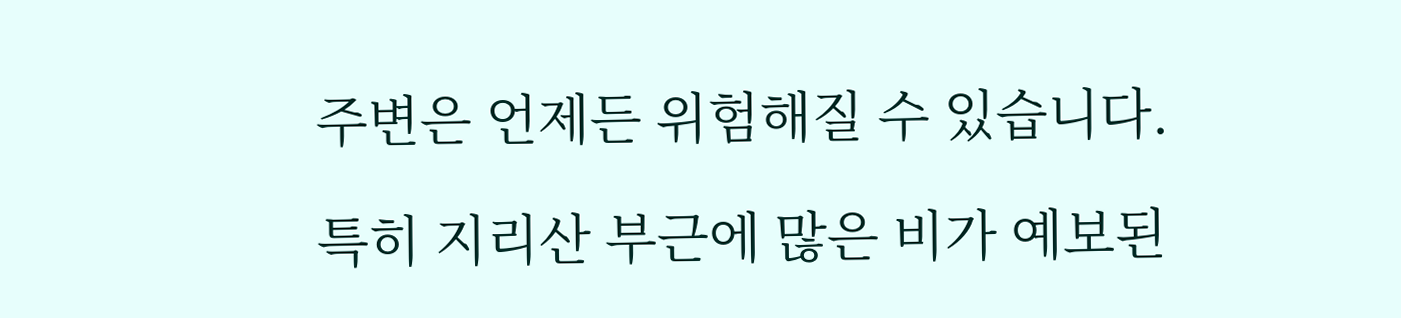주변은 언제든 위험해질 수 있습니다.

특히 지리산 부근에 많은 비가 예보된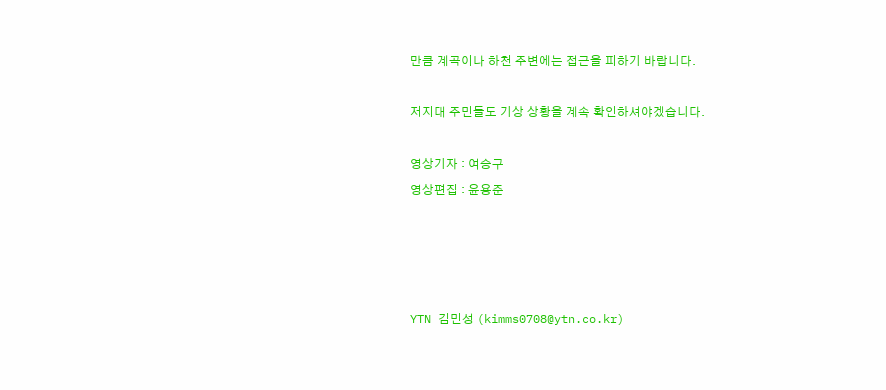만큼 계곡이나 하천 주변에는 접근을 피하기 바랍니다.

저지대 주민들도 기상 상황을 계속 확인하셔야겠습니다.

영상기자 : 여승구
영상편집 : 윤용준




YTN 김민성 (kimms0708@ytn.co.kr)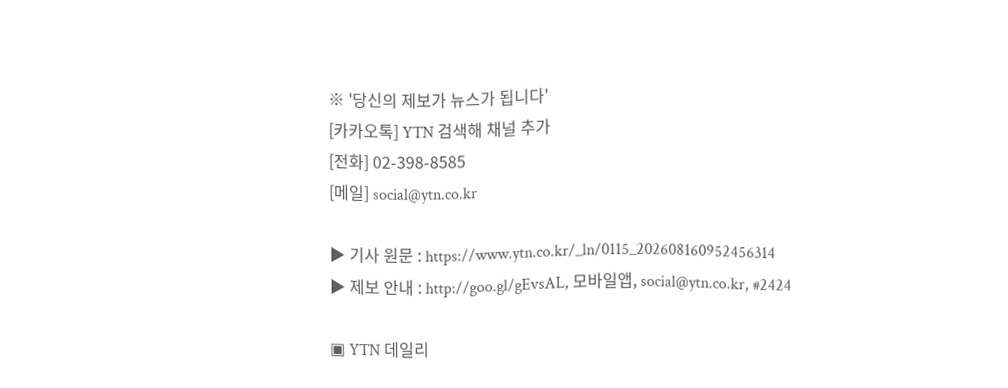※ '당신의 제보가 뉴스가 됩니다'
[카카오톡] YTN 검색해 채널 추가
[전화] 02-398-8585
[메일] social@ytn.co.kr

▶ 기사 원문 : https://www.ytn.co.kr/_ln/0115_202608160952456314
▶ 제보 안내 : http://goo.gl/gEvsAL, 모바일앱, social@ytn.co.kr, #2424

▣ YTN 데일리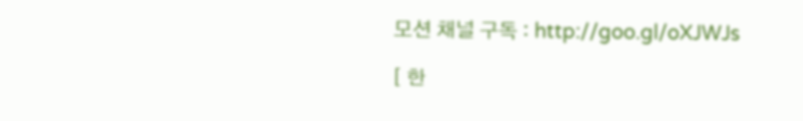모션 채널 구독 : http://goo.gl/oXJWJs

[ 한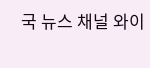국 뉴스 채널 와이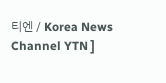티엔 / Korea News Channel YTN ]